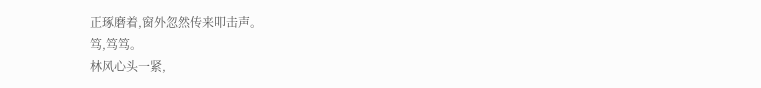正琢磨着,窗外忽然传来叩击声。
笃,笃笃。
林风心头一紧,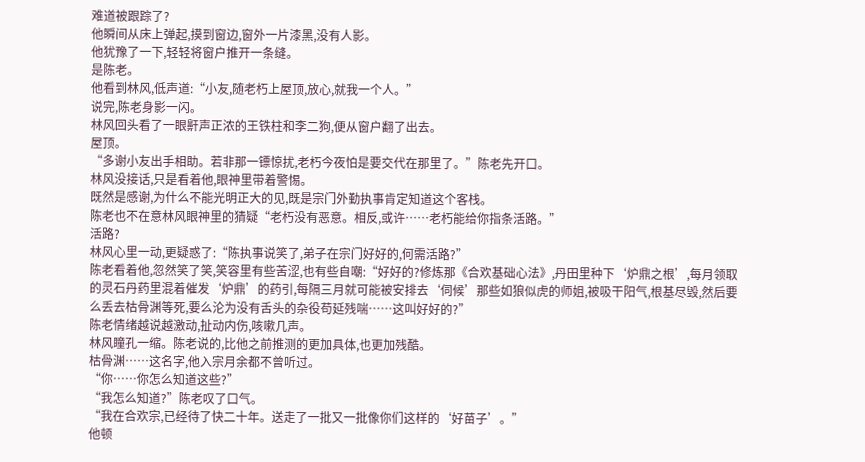难道被跟踪了?
他瞬间从床上弹起,摸到窗边,窗外一片漆黑,没有人影。
他犹豫了一下,轻轻将窗户推开一条缝。
是陈老。
他看到林风,低声道:“小友,随老朽上屋顶,放心,就我一个人。”
说完,陈老身影一闪。
林风回头看了一眼鼾声正浓的王铁柱和李二狗,便从窗户翻了出去。
屋顶。
“多谢小友出手相助。若非那一镖惊扰,老朽今夜怕是要交代在那里了。”陈老先开口。
林风没接话,只是看着他,眼神里带着警惕。
既然是感谢,为什么不能光明正大的见,既是宗门外勤执事肯定知道这个客栈。
陈老也不在意林风眼神里的猜疑“老朽没有恶意。相反,或许……老朽能给你指条活路。”
活路?
林风心里一动,更疑惑了:“陈执事说笑了,弟子在宗门好好的,何需活路?”
陈老看着他,忽然笑了笑,笑容里有些苦涩,也有些自嘲:“好好的?修炼那《合欢基础心法》,丹田里种下‘炉鼎之根’,每月领取的灵石丹药里混着催发‘炉鼎’的药引,每隔三月就可能被安排去‘伺候’那些如狼似虎的师姐,被吸干阳气,根基尽毁,然后要么丢去枯骨渊等死,要么沦为没有舌头的杂役苟延残喘……这叫好好的?”
陈老情绪越说越激动,扯动内伤,咳嗽几声。
林风瞳孔一缩。陈老说的,比他之前推测的更加具体,也更加残酷。
枯骨渊……这名字,他入宗月余都不曾听过。
“你……你怎么知道这些?”
“我怎么知道?”陈老叹了口气。
“我在合欢宗,已经待了快二十年。送走了一批又一批像你们这样的‘好苗子’。”
他顿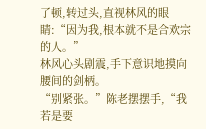了顿,转过头,直视林风的眼睛:“因为我,根本就不是合欢宗的人。”
林风心头剧震,手下意识地摸向腰间的剑柄。
“别紧张。”陈老摆摆手,“我若是要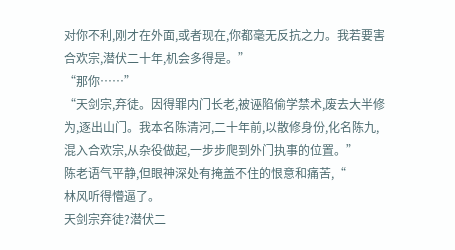对你不利,刚才在外面,或者现在,你都毫无反抗之力。我若要害合欢宗,潜伏二十年,机会多得是。”
“那你……”
“天剑宗,弃徒。因得罪内门长老,被诬陷偷学禁术,废去大半修为,逐出山门。我本名陈清河,二十年前,以散修身份,化名陈九,混入合欢宗,从杂役做起,一步步爬到外门执事的位置。”
陈老语气平静,但眼神深处有掩盖不住的恨意和痛苦,“
林风听得懵逼了。
天剑宗弃徒?潜伏二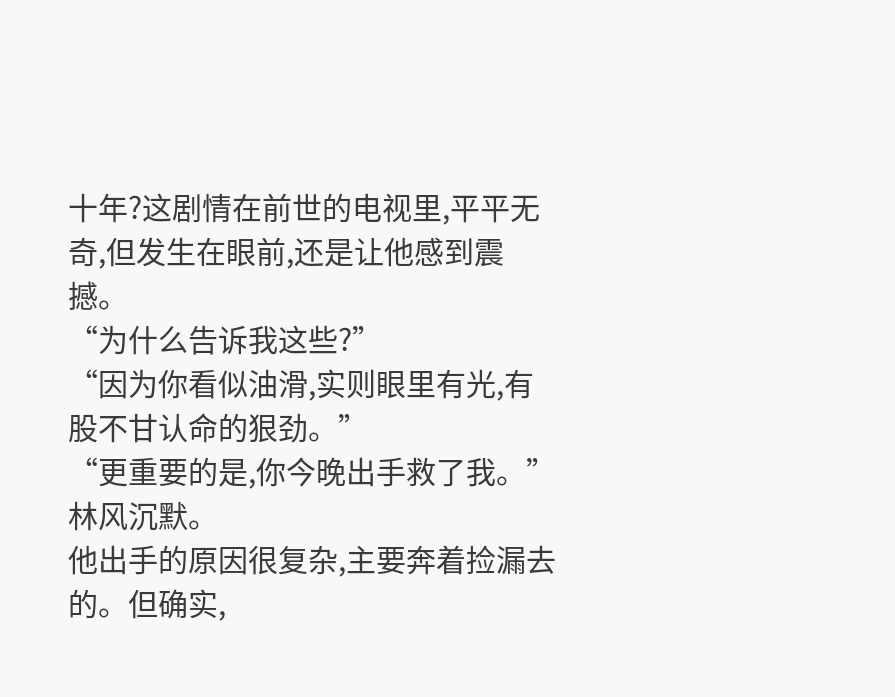十年?这剧情在前世的电视里,平平无奇,但发生在眼前,还是让他感到震撼。
“为什么告诉我这些?”
“因为你看似油滑,实则眼里有光,有股不甘认命的狠劲。”
“更重要的是,你今晚出手救了我。”
林风沉默。
他出手的原因很复杂,主要奔着捡漏去的。但确实,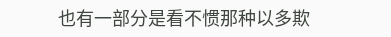也有一部分是看不惯那种以多欺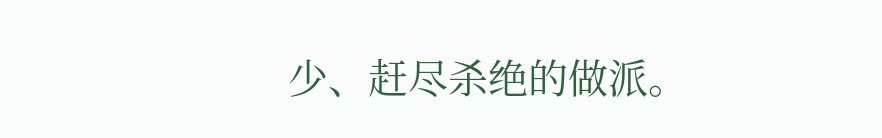少、赶尽杀绝的做派。